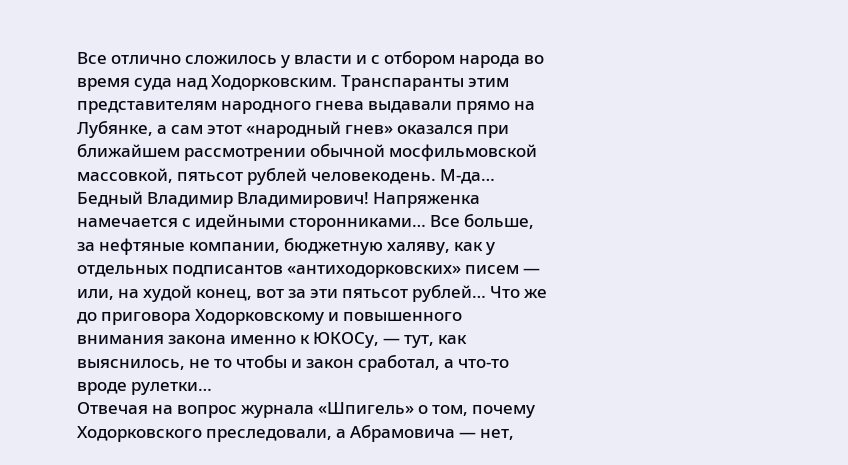Все отлично сложилось у власти и с отбором народа во время суда над Ходорковским. Транспаранты этим представителям народного гнева выдавали прямо на Лубянке, а сам этот «народный гнев» оказался при ближайшем рассмотрении обычной мосфильмовской массовкой, пятьсот рублей человекодень. М-да… Бедный Владимир Владимирович! Напряженка намечается с идейными сторонниками… Все больше, за нефтяные компании, бюджетную халяву, как у отдельных подписантов «антиходорковских» писем — или, на худой конец, вот за эти пятьсот рублей… Что же до приговора Ходорковскому и повышенного внимания закона именно к ЮКОСу, — тут, как выяснилось, не то чтобы и закон сработал, а что-то вроде рулетки…
Отвечая на вопрос журнала «Шпигель» о том, почему Ходорковского преследовали, а Абрамовича — нет,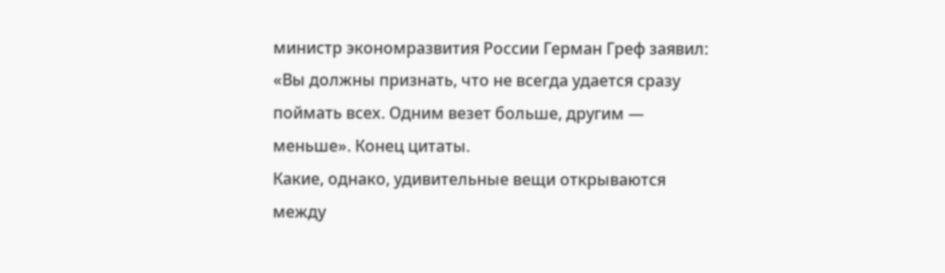министр экономразвития России Герман Греф заявил: «Вы должны признать, что не всегда удается сразу поймать всех. Одним везет больше, другим — меньше». Конец цитаты.
Какие, однако, удивительные вещи открываются между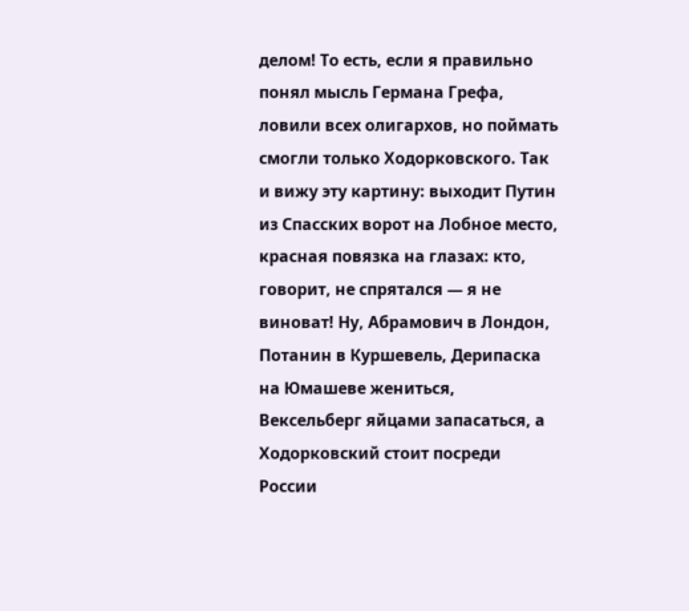делом! То есть, если я правильно понял мысль Германа Грефа, ловили всех олигархов, но поймать смогли только Ходорковского. Так и вижу эту картину: выходит Путин из Спасских ворот на Лобное место, красная повязка на глазах: кто, говорит, не спрятался — я не виноват! Ну, Абрамович в Лондон, Потанин в Куршевель, Дерипаска на Юмашеве жениться, Вексельберг яйцами запасаться, а Ходорковский стоит посреди России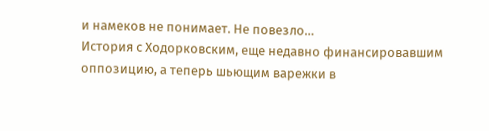и намеков не понимает. Не повезло…
История с Ходорковским, еще недавно финансировавшим оппозицию, а теперь шьющим варежки в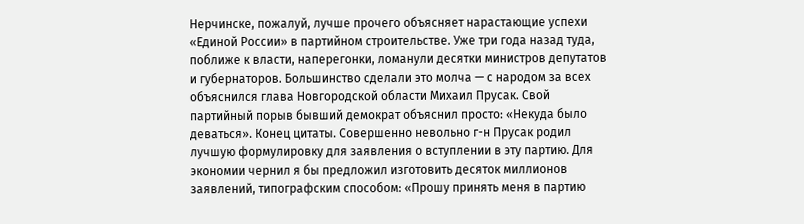Нерчинске, пожалуй, лучше прочего объясняет нарастающие успехи «Единой России» в партийном строительстве. Уже три года назад туда, поближе к власти, наперегонки, ломанули десятки министров депутатов и губернаторов. Большинство сделали это молча — с народом за всех объяснился глава Новгородской области Михаил Прусак. Свой партийный порыв бывший демократ объяснил просто: «Некуда было деваться». Конец цитаты. Совершенно невольно г-н Прусак родил лучшую формулировку для заявления о вступлении в эту партию. Для экономии чернил я бы предложил изготовить десяток миллионов заявлений, типографским способом: «Прошу принять меня в партию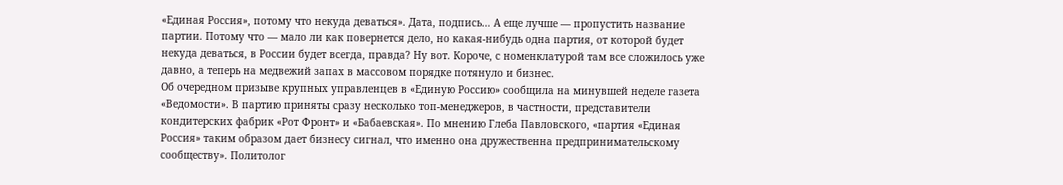«Единая Россия», потому что некуда деваться». Дата, подпись… А еще лучше — пропустить название партии. Потому что — мало ли как повернется дело, но какая-нибудь одна партия, от которой будет некуда деваться, в России будет всегда, правда? Ну вот. Короче, с номенклатурой там все сложилось уже давно, а теперь на медвежий запах в массовом порядке потянуло и бизнес.
Об очередном призыве крупных управленцев в «Единую Россию» сообщила на минувшей неделе газета «Ведомости». В партию приняты сразу несколько топ-менеджеров, в частности, представители кондитерских фабрик «Рот Фронт» и «Бабаевская». По мнению Глеба Павловского, «партия «Единая Россия» таким образом дает бизнесу сигнал, что именно она дружественна предпринимательскому сообществу». Политолог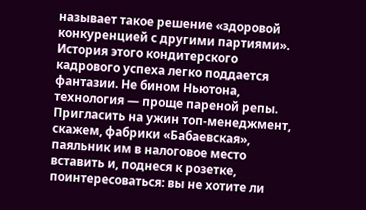называет такое решение «здоровой конкуренцией с другими партиями».
История этого кондитерского кадрового успеха легко поддается фантазии. Не бином Ньютона, технология — проще пареной репы. Пригласить на ужин топ-менеджмент, скажем, фабрики «Бабаевская», паяльник им в налоговое место вставить и, поднеся к розетке, поинтересоваться: вы не хотите ли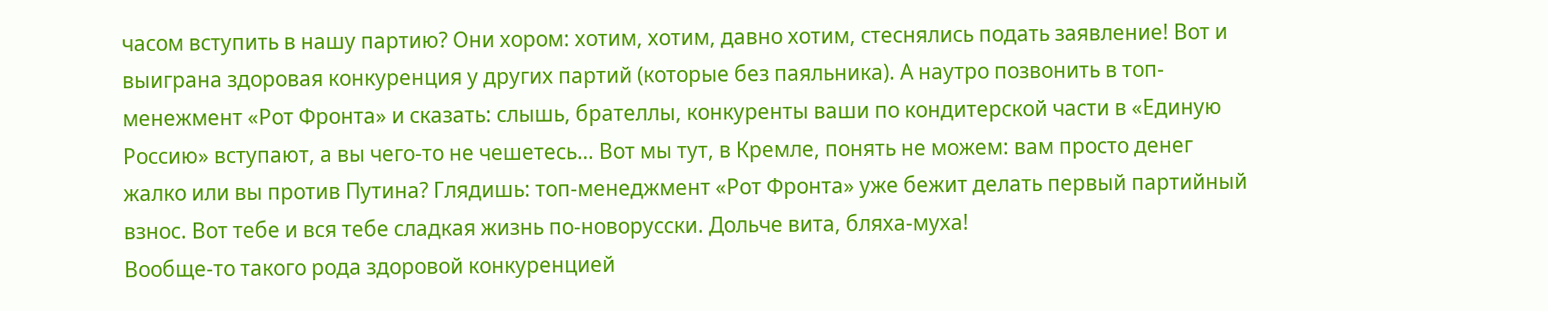часом вступить в нашу партию? Они хором: хотим, хотим, давно хотим, стеснялись подать заявление! Вот и выиграна здоровая конкуренция у других партий (которые без паяльника). А наутро позвонить в топ-менежмент «Рот Фронта» и сказать: слышь, брателлы, конкуренты ваши по кондитерской части в «Единую Россию» вступают, а вы чего-то не чешетесь… Вот мы тут, в Кремле, понять не можем: вам просто денег жалко или вы против Путина? Глядишь: топ-менеджмент «Рот Фронта» уже бежит делать первый партийный взнос. Вот тебе и вся тебе сладкая жизнь по-новорусски. Дольче вита, бляха-муха!
Вообще-то такого рода здоровой конкуренцией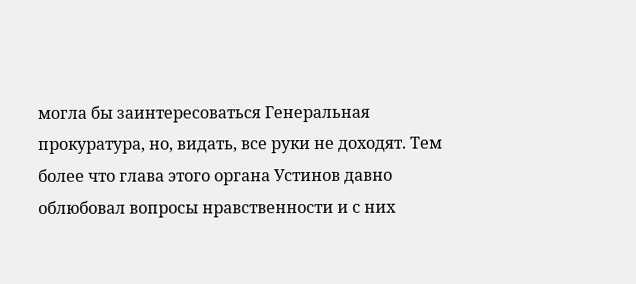могла бы заинтересоваться Генеральная прокуратура, но, видать, все руки не доходят. Тем более что глава этого органа Устинов давно облюбовал вопросы нравственности и с них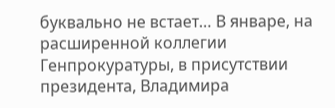буквально не встает… В январе, на расширенной коллегии Генпрокуратуры, в присутствии президента, Владимира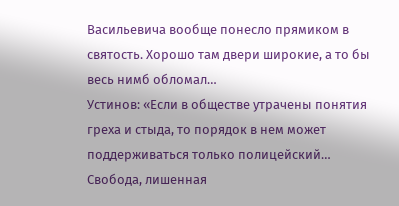Васильевича вообще понесло прямиком в святость. Хорошо там двери широкие, а то бы весь нимб обломал…
Устинов: «Если в обществе утрачены понятия греха и стыда, то порядок в нем может поддерживаться только полицейский… Свобода, лишенная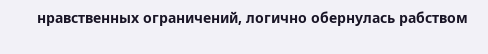нравственных ограничений, логично обернулась рабством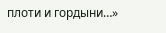плоти и гордыни…»